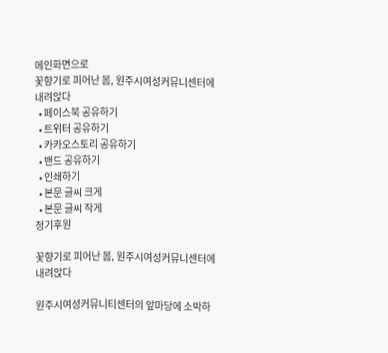메인화면으로
꽃향기로 피어난 봄, 원주시여성커뮤니센터에 내려앉다
  • 페이스북 공유하기
  • 트위터 공유하기
  • 카카오스토리 공유하기
  • 밴드 공유하기
  • 인쇄하기
  • 본문 글씨 크게
  • 본문 글씨 작게
정기후원

꽃향기로 피어난 봄, 원주시여성커뮤니센터에 내려앉다

원주시여성커뮤니티센터의 앞마당에 소박하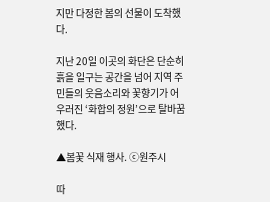지만 다정한 봄의 선물이 도착했다.

지난 20일 이곳의 화단은 단순히 흙을 일구는 공간을 넘어 지역 주민들의 웃음소리와 꽃향기가 어우러진 ‘화합의 정원’으로 탈바꿈했다.

▲봄꽃 식재 행사. ⓒ원주시

따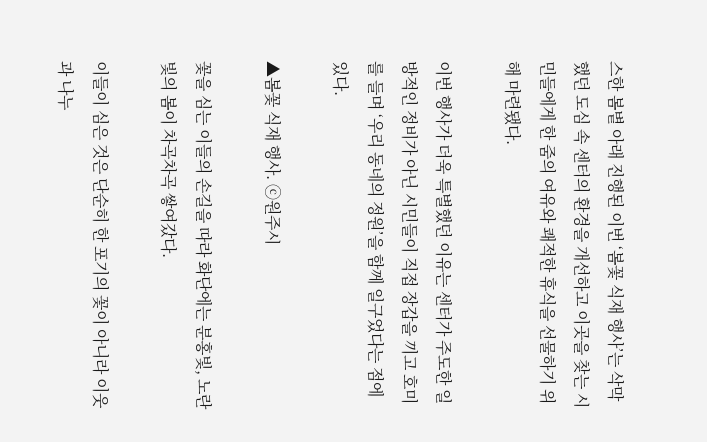스한 봄볕 아래 진행된 이번 ‘봄꽃 식재 행사’는 삭막했던 도심 속 센터의 환경을 개선하고 이곳을 찾는 시민들에게 한 줌의 여유와 쾌적한 휴식을 선물하기 위해 마련됐다.

이번 행사가 더욱 특별했던 이유는 센터가 주도한 일방적인 정비가 아닌 시민들이 직접 장갑을 끼고 호미를 들며 ‘우리 동네의 정원’을 함께 일구었다는 점에 있다.

▲봄꽃 식재 행사. ⓒ원주시

꽃을 심는 이들의 손길을 따라 화단에는 분홍빛, 노란빛의 봄이 차곡차곡 쌓여갔다.

이들이 심은 것은 단순히 한 포기의 꽃이 아니라 이웃과 나누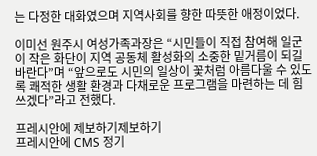는 다정한 대화였으며 지역사회를 향한 따뜻한 애정이었다.

이미선 원주시 여성가족과장은 “시민들이 직접 참여해 일군 이 작은 화단이 지역 공동체 활성화의 소중한 밑거름이 되길 바란다”며 “앞으로도 시민의 일상이 꽃처럼 아름다울 수 있도록 쾌적한 생활 환경과 다채로운 프로그램을 마련하는 데 힘쓰겠다”라고 전했다.

프레시안에 제보하기제보하기
프레시안에 CMS 정기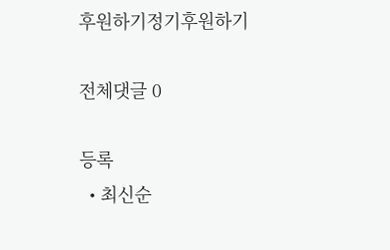후원하기정기후원하기

전체댓글 0

등록
  • 최신순